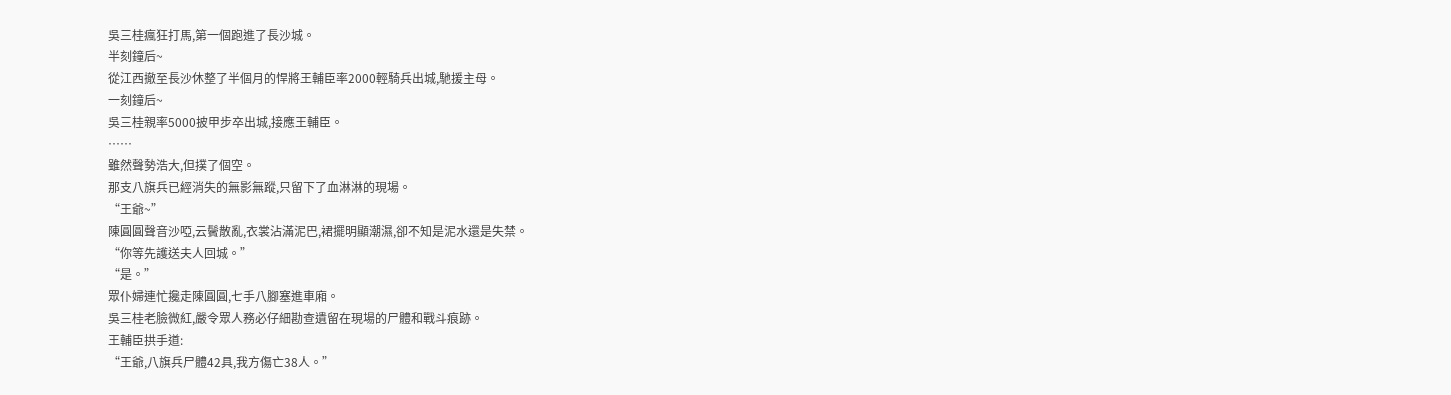吳三桂瘋狂打馬,第一個跑進了長沙城。
半刻鐘后~
從江西撤至長沙休整了半個月的悍將王輔臣率2000輕騎兵出城,馳援主母。
一刻鐘后~
吳三桂親率5000披甲步卒出城,接應王輔臣。
……
雖然聲勢浩大,但撲了個空。
那支八旗兵已經消失的無影無蹤,只留下了血淋淋的現場。
“王爺~”
陳圓圓聲音沙啞,云鬢散亂,衣裳沾滿泥巴,裙擺明顯潮濕,卻不知是泥水還是失禁。
“你等先護送夫人回城。”
“是。”
眾仆婦連忙攙走陳圓圓,七手八腳塞進車廂。
吳三桂老臉微紅,嚴令眾人務必仔細勘查遺留在現場的尸體和戰斗痕跡。
王輔臣拱手道:
“王爺,八旗兵尸體42具,我方傷亡38人。”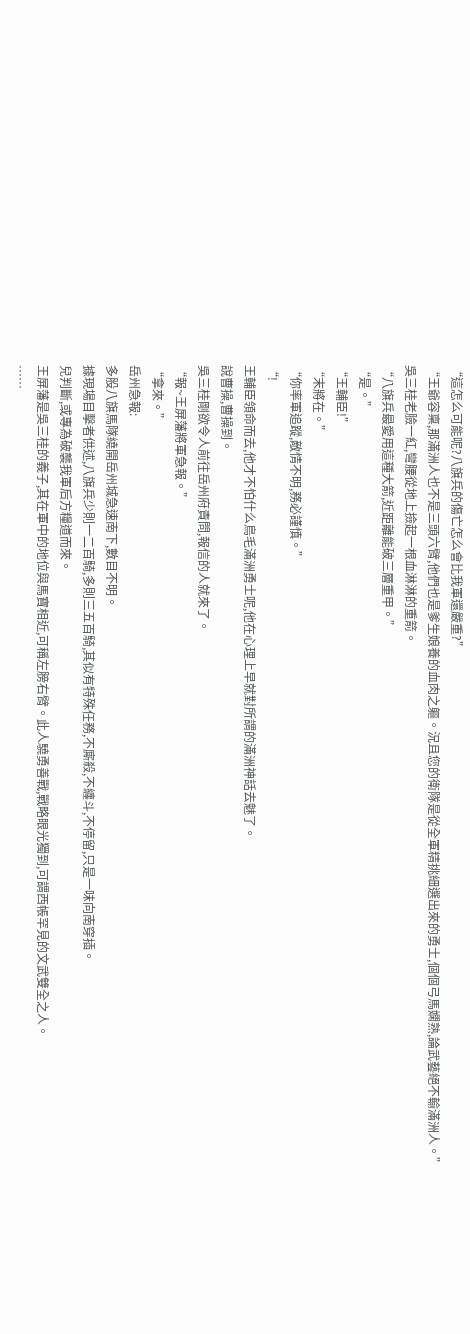“這怎么可能呢?八旗兵的傷亡怎么會比我軍還嚴重?”
“王爺容稟,那滿洲人也不是三頭六臂,他們也是爹生娘養的血肉之軀。況且您的衛隊是從全軍精挑細選出來的勇士,個個弓馬嫻熟,論武藝絕不輸滿洲人。”
吳三桂老臉一紅,彎腰從地上撿起一根血淋淋的重箭。
“八旗兵最愛用這種大箭,近距離能破三層重甲。”
“是。”
“王輔臣!”
“末將在。”
“你率軍追蹤,敵情不明,務必謹慎。”
“!
王輔臣領命而去,他才不怕什么鳥毛滿洲勇士呢,他在心理上早就對所謂的滿洲神話去魅了。
說曹操,曹操到。
吳三桂剛欲令人前往岳州府責問,報信的人就來了。
“報~王屏藩將軍急報。”
“拿來。”
岳州急報:
多股八旗馬隊繞開岳州城急速南下,數目不明。
據現場目擊者供述,八旗兵少則一二百騎,多則三五百騎,其似有特殊任務,不廝殺,不纏斗,不停留,只是一味向南穿插。
兒判斷,或專為破襲我軍后方糧道而來。
王屏藩是吳三桂的義子,其在軍中的地位與馬寶相近,可稱左膀右臂。此人驍勇善戰,戰略眼光獨到,可謂西帳罕見的文武雙全之人。
……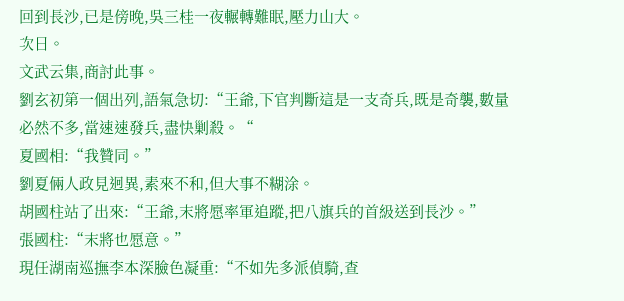回到長沙,已是傍晚,吳三桂一夜輾轉難眠,壓力山大。
次日。
文武云集,商討此事。
劉玄初第一個出列,語氣急切:“王爺,下官判斷這是一支奇兵,既是奇襲,數量必然不多,當速速發兵,盡快剿殺。“
夏國相:“我贊同。”
劉夏倆人政見迥異,素來不和,但大事不糊涂。
胡國柱站了出來:“王爺,末將愿率軍追蹤,把八旗兵的首級送到長沙。”
張國柱:“末將也愿意。”
現任湖南巡撫李本深臉色凝重:“不如先多派偵騎,查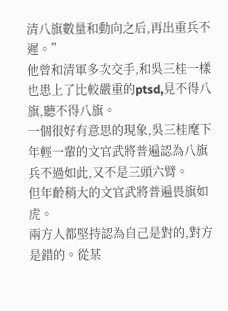清八旗數量和動向之后,再出重兵不遲。”
他曾和清軍多次交手,和吳三桂一樣也患上了比較嚴重的ptsd,見不得八旗,聽不得八旗。
一個很好有意思的現象,吳三桂麾下年輕一輩的文官武將普遍認為八旗兵不過如此,又不是三頭六臂。
但年齡稍大的文官武將普遍畏旗如虎。
兩方人都堅持認為自己是對的,對方是錯的。從某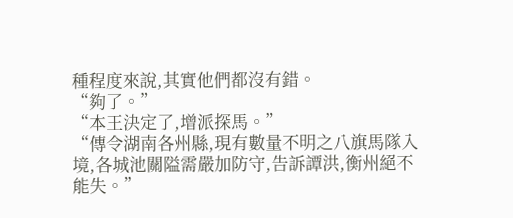種程度來說,其實他們都沒有錯。
“夠了。”
“本王決定了,增派探馬。”
“傳令湖南各州縣,現有數量不明之八旗馬隊入境,各城池關隘需嚴加防守,告訴譚洪,衡州絕不能失。”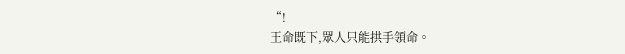“!
王命既下,眾人只能拱手領命。